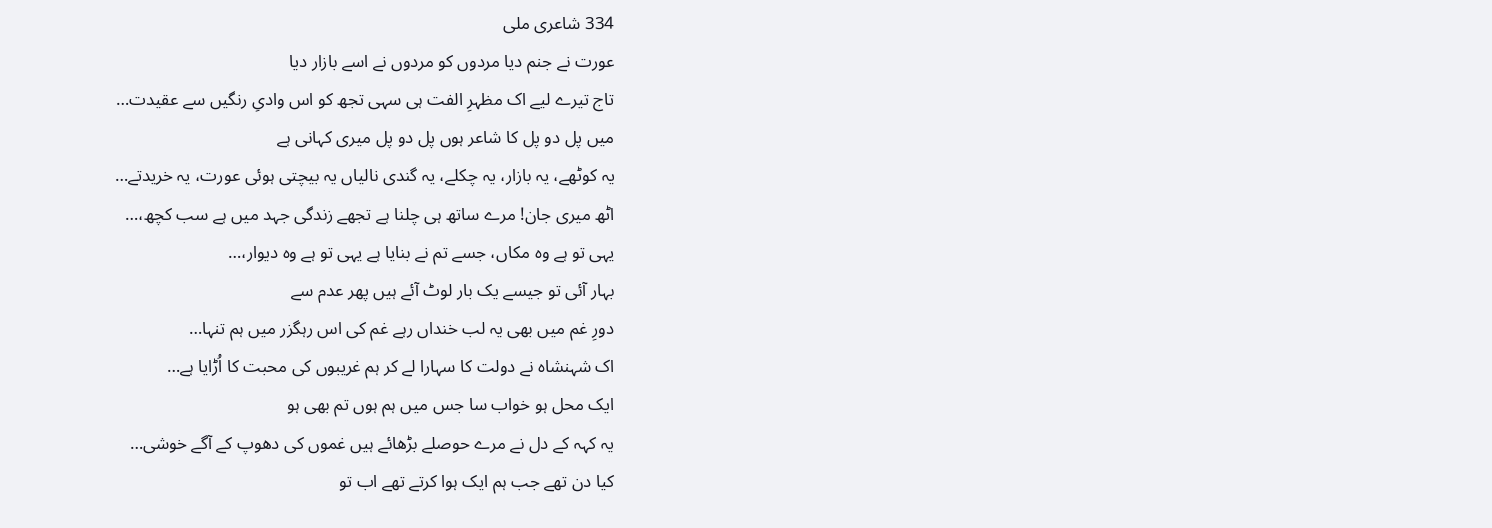334 شاعری ملی
عورت نے جنم دیا مردوں کو مردوں نے اسے بازار دیا
تاج تیرے لیے اک مظہرِ الفت ہی سہی تجھ کو اس وادیِ رنگیں سے عقیدت…
میں پل دو پل کا شاعر ہوں پل دو پل میری کہانی ہے
یہ کوٹھے، یہ بازار، یہ چکلے، یہ گندی نالیاں یہ بیچتی ہوئی عورت، یہ خریدتے…
اٹھ میری جان! مرے ساتھ ہی چلنا ہے تجھے زندگی جہد میں ہے سب کچھ،…
یہی تو ہے وہ مکاں، جسے تم نے بنایا ہے یہی تو ہے وہ دیوار،…
بہار آئی تو جیسے یک بار لوٹ آئے ہیں پھر عدم سے
دورِ غم میں بھی یہ لب خنداں رہے غم کی اس رہگزر میں ہم تنہا…
اک شہنشاہ نے دولت کا سہارا لے کر ہم غریبوں کی محبت کا اُڑایا ہے…
ایک محل ہو خواب سا جس میں ہم ہوں تم بھی ہو
یہ کہہ کے دل نے مرے حوصلے بڑھائے ہیں غموں کی دھوپ کے آگے خوشی…
کیا دن تھے جب ہم ایک ہوا کرتے تھے اب تو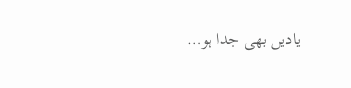یادیں بھی جدا ہو…